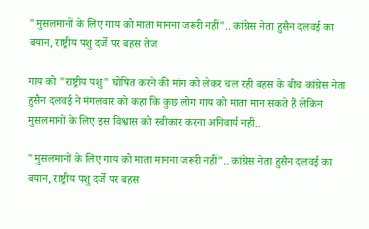"मुसलमानों के लिए गाय को माता मानना जरूरी नहीं".. कांग्रेस नेता हुसैन दलवई का बयान, राष्ट्रीय पशु दर्जे पर बहस तेज

गाय को "राष्ट्रीय पशु" घोषित करने की मांग को लेकर चल रही बहस के बीच कांग्रेस नेता हुसैन दलवई ने मंगलवार को कहा कि कुछ लोग गाय को माता मान सकते हैं लेकिन मुसलमानों के लिए इस विश्वास को स्वीकार करना अनिवार्य नहीं..

"मुसलमानों के लिए गाय को माता मानना जरूरी नहीं".. कांग्रेस नेता हुसैन दलवई का बयान, राष्ट्रीय पशु दर्जे पर बहस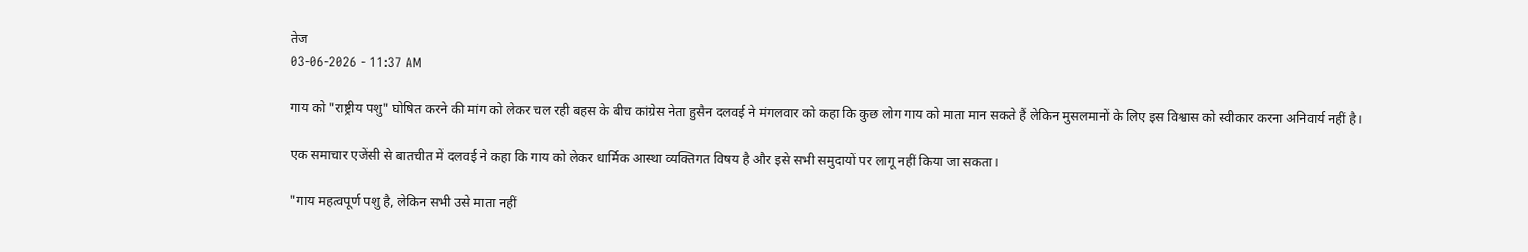तेज
03-06-2026 - 11:37 AM

गाय को "राष्ट्रीय पशु" घोषित करने की मांग को लेकर चल रही बहस के बीच कांग्रेस नेता हुसैन दलवई ने मंगलवार को कहा कि कुछ लोग गाय को माता मान सकते हैं लेकिन मुसलमानों के लिए इस विश्वास को स्वीकार करना अनिवार्य नहीं है।

एक समाचार एजेंसी से बातचीत में दलवई ने कहा कि गाय को लेकर धार्मिक आस्था व्यक्तिगत विषय है और इसे सभी समुदायों पर लागू नहीं किया जा सकता।

"गाय महत्वपूर्ण पशु है, लेकिन सभी उसे माता नहीं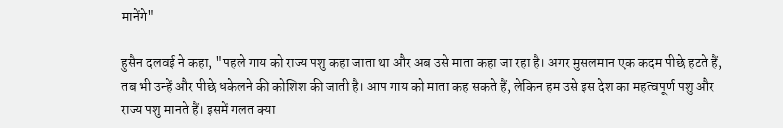मानेंगे"

हुसैन दलवई ने कहा, "पहले गाय को राज्य पशु कहा जाता था और अब उसे माता कहा जा रहा है। अगर मुसलमान एक कदम पीछे हटते हैं, तब भी उन्हें और पीछे धकेलने की कोशिश की जाती है। आप गाय को माता कह सकते हैं, लेकिन हम उसे इस देश का महत्वपूर्ण पशु और राज्य पशु मानते हैं। इसमें गलत क्या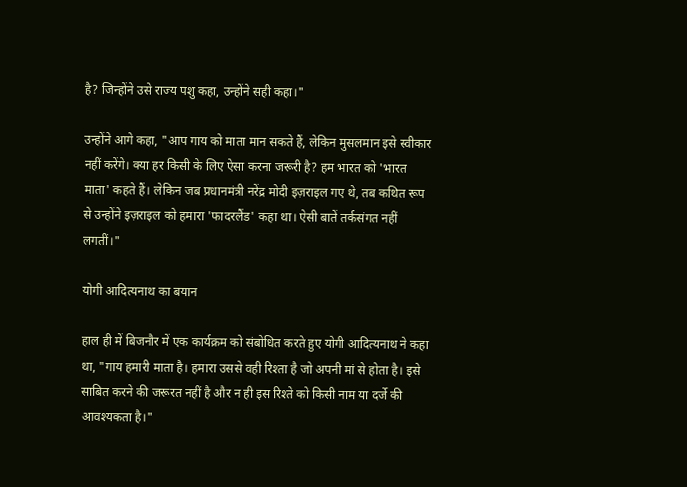है? जिन्होंने उसे राज्य पशु कहा, उन्होंने सही कहा।"

उन्होंने आगे कहा, "आप गाय को माता मान सकते हैं, लेकिन मुसलमान इसे स्वीकार नहीं करेंगे। क्या हर किसी के लिए ऐसा करना जरूरी है? हम भारत को 'भारत माता' कहते हैं। लेकिन जब प्रधानमंत्री नरेंद्र मोदी इज़राइल गए थे, तब कथित रूप से उन्होंने इज़राइल को हमारा 'फादरलैंड' कहा था। ऐसी बातें तर्कसंगत नहीं लगतीं।"

योगी आदित्यनाथ का बयान

हाल ही में बिजनौर में एक कार्यक्रम को संबोधित करते हुए योगी आदित्यनाथ ने कहा था, "गाय हमारी माता है। हमारा उससे वही रिश्ता है जो अपनी मां से होता है। इसे साबित करने की जरूरत नहीं है और न ही इस रिश्ते को किसी नाम या दर्जे की आवश्यकता है।"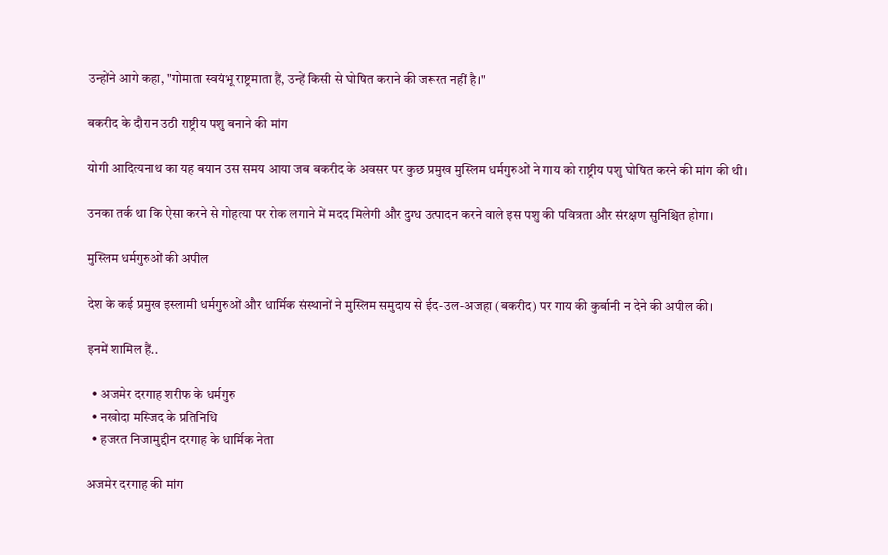उन्होंने आगे कहा, "गोमाता स्वयंभू राष्ट्रमाता हैं, उन्हें किसी से घोषित कराने की जरूरत नहीं है।"

बकरीद के दौरान उठी राष्ट्रीय पशु बनाने की मांग

योगी आदित्यनाथ का यह बयान उस समय आया जब बकरीद के अवसर पर कुछ प्रमुख मुस्लिम धर्मगुरुओं ने गाय को राष्ट्रीय पशु घोषित करने की मांग की थी।

उनका तर्क था कि ऐसा करने से गोहत्या पर रोक लगाने में मदद मिलेगी और दुग्ध उत्पादन करने वाले इस पशु की पवित्रता और संरक्षण सुनिश्चित होगा।

मुस्लिम धर्मगुरुओं की अपील

देश के कई प्रमुख इस्लामी धर्मगुरुओं और धार्मिक संस्थानों ने मुस्लिम समुदाय से ईद-उल-अजहा (बकरीद) पर गाय की कुर्बानी न देने की अपील की।

इनमें शामिल हैं..

  • अजमेर दरगाह शरीफ के धर्मगुरु
  • नखोदा मस्जिद के प्रतिनिधि
  • हजरत निजामुद्दीन दरगाह के धार्मिक नेता

अजमेर दरगाह की मांग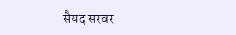सैयद सरवर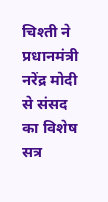चिश्ती ने प्रधानमंत्री नरेंद्र मोदी से संसद का विशेष सत्र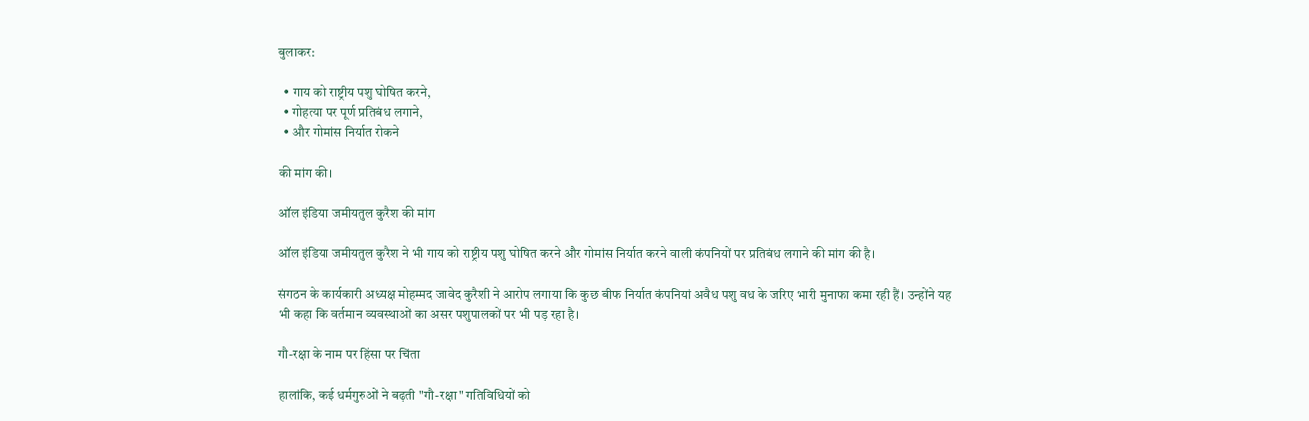बुलाकर:

  • गाय को राष्ट्रीय पशु घोषित करने,
  • गोहत्या पर पूर्ण प्रतिबंध लगाने,
  • और गोमांस निर्यात रोकने

की मांग की।

ऑल इंडिया जमीयतुल कुरैश की मांग

ऑल इंडिया जमीयतुल कुरैश ने भी गाय को राष्ट्रीय पशु घोषित करने और गोमांस निर्यात करने वाली कंपनियों पर प्रतिबंध लगाने की मांग की है।

संगठन के कार्यकारी अध्यक्ष मोहम्मद जावेद कुरैशी ने आरोप लगाया कि कुछ बीफ निर्यात कंपनियां अवैध पशु वध के जरिए भारी मुनाफा कमा रही हैं। उन्होंने यह भी कहा कि वर्तमान व्यवस्थाओं का असर पशुपालकों पर भी पड़ रहा है।

गौ-रक्षा के नाम पर हिंसा पर चिंता

हालांकि, कई धर्मगुरुओं ने बढ़ती "गौ-रक्षा" गतिविधियों को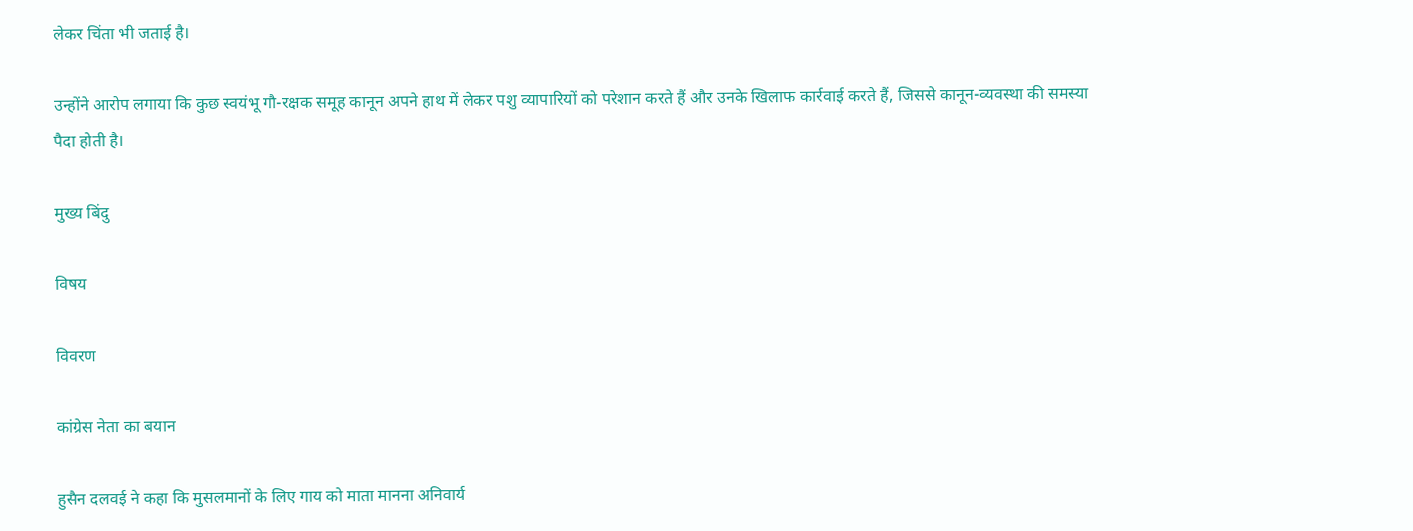लेकर चिंता भी जताई है।

उन्होंने आरोप लगाया कि कुछ स्वयंभू गौ-रक्षक समूह कानून अपने हाथ में लेकर पशु व्यापारियों को परेशान करते हैं और उनके खिलाफ कार्रवाई करते हैं, जिससे कानून-व्यवस्था की समस्या पैदा होती है।

मुख्य बिंदु

विषय

विवरण

कांग्रेस नेता का बयान

हुसैन दलवई ने कहा कि मुसलमानों के लिए गाय को माता मानना अनिवार्य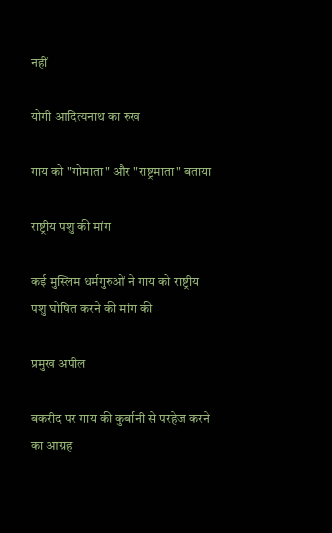नहीं

योगी आदित्यनाथ का रुख

गाय को "गोमाता" और "राष्ट्रमाता" बताया

राष्ट्रीय पशु की मांग

कई मुस्लिम धर्मगुरुओं ने गाय को राष्ट्रीय पशु घोषित करने की मांग की

प्रमुख अपील

बकरीद पर गाय की कुर्बानी से परहेज करने का आग्रह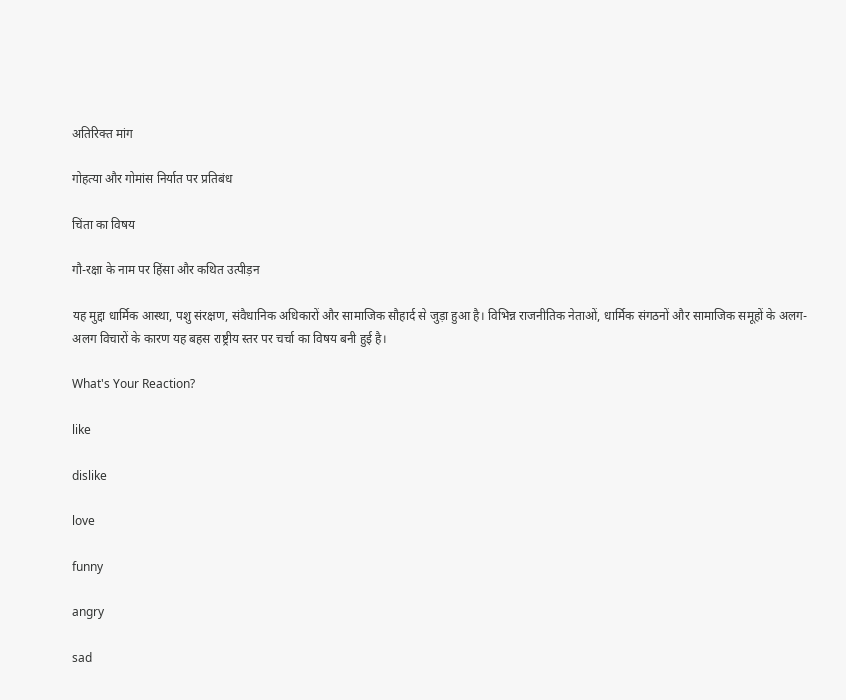अतिरिक्त मांग

गोहत्या और गोमांस निर्यात पर प्रतिबंध

चिंता का विषय

गौ-रक्षा के नाम पर हिंसा और कथित उत्पीड़न

यह मुद्दा धार्मिक आस्था, पशु संरक्षण, संवैधानिक अधिकारों और सामाजिक सौहार्द से जुड़ा हुआ है। विभिन्न राजनीतिक नेताओं, धार्मिक संगठनों और सामाजिक समूहों के अलग-अलग विचारों के कारण यह बहस राष्ट्रीय स्तर पर चर्चा का विषय बनी हुई है।

What's Your Reaction?

like

dislike

love

funny

angry

sad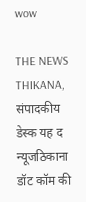wow

THE NEWS THIKANA, संपादकीय डेस्क यह द न्यूजठिकाना डॉट कॉम की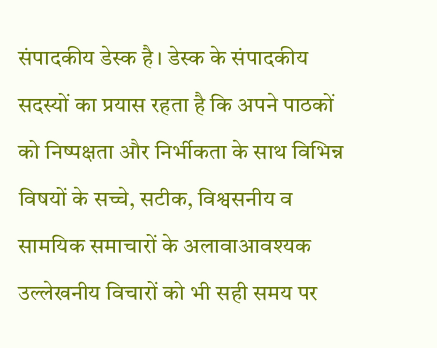संपादकीय डेस्क है। डेस्क के संपादकीय सदस्यों का प्रयास रहता है कि अपने पाठकों को निष्पक्षता और निर्भीकता के साथ विभिन्न विषयों के सच्चे, सटीक, विश्वसनीय व सामयिक समाचारों के अलावाआवश्यक उल्लेखनीय विचारों को भी सही समय पर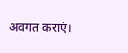अवगत कराएं।